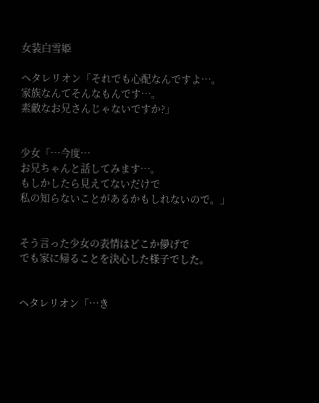女装白雪姫

ヘタレリオン「それでも心配なんですよ…。
家族なんてそんなもんです…。
素敵なお兄さんじゃないですか?」


少女「…今度…
お兄ちゃんと話してみます…。
もしかしたら見えてないだけで
私の知らないことがあるかもしれないので。」


そう言った少女の表情はどこか儚げで
でも家に帰ることを決心した様子でした。


ヘタレリオン「…き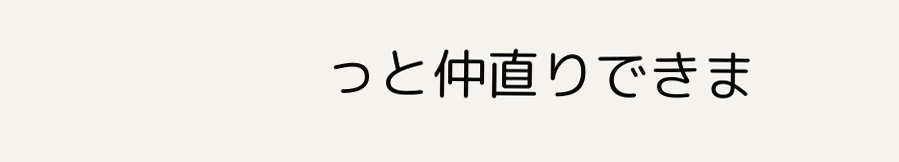っと仲直りできま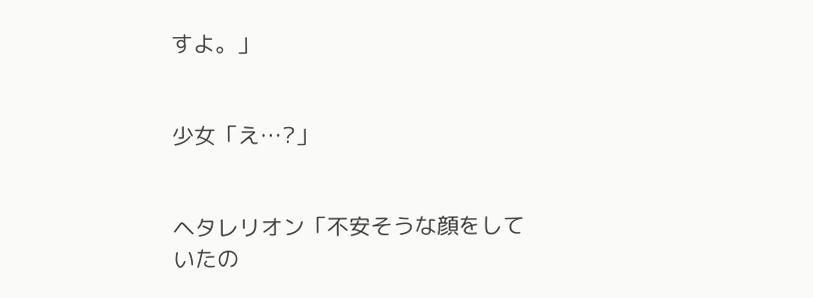すよ。」


少女「え…?」


ヘタレリオン「不安そうな顔をしていたの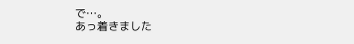で…。
あっ着きました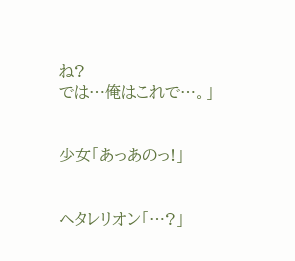ね?
では…俺はこれで…。」


少女「あっあのっ!」


ヘタレリオン「…?」